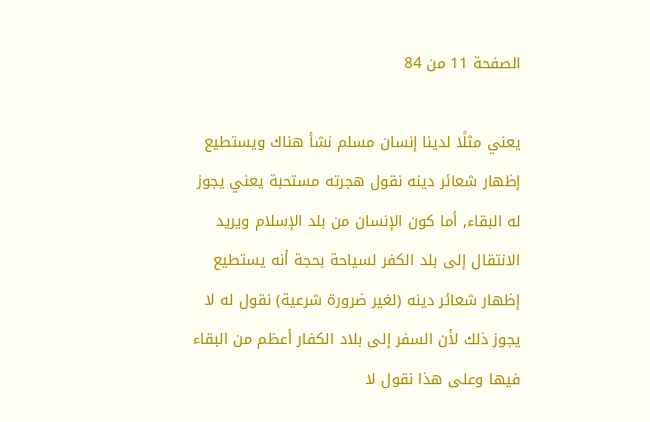الصفحة 11 من 84

يعني مثلًا لدينا إنسان مسلم نشأ هناك ويستطيع إظهار شعائر دينه نقول هجرته مستحبة يعني يجوز له البقاء, أما كون الإنسان من بلد الإسلام ويريد الانتقال إلى بلد الكفر لسياحة بحجة أنه يستطيع إظهار شعائر دينه (لغير ضرورة شرعية) نقول له لا يجوز ذلك لأن السفر إلى بلاد الكفار أعظم من البقاء فيها وعلى هذا نقول لا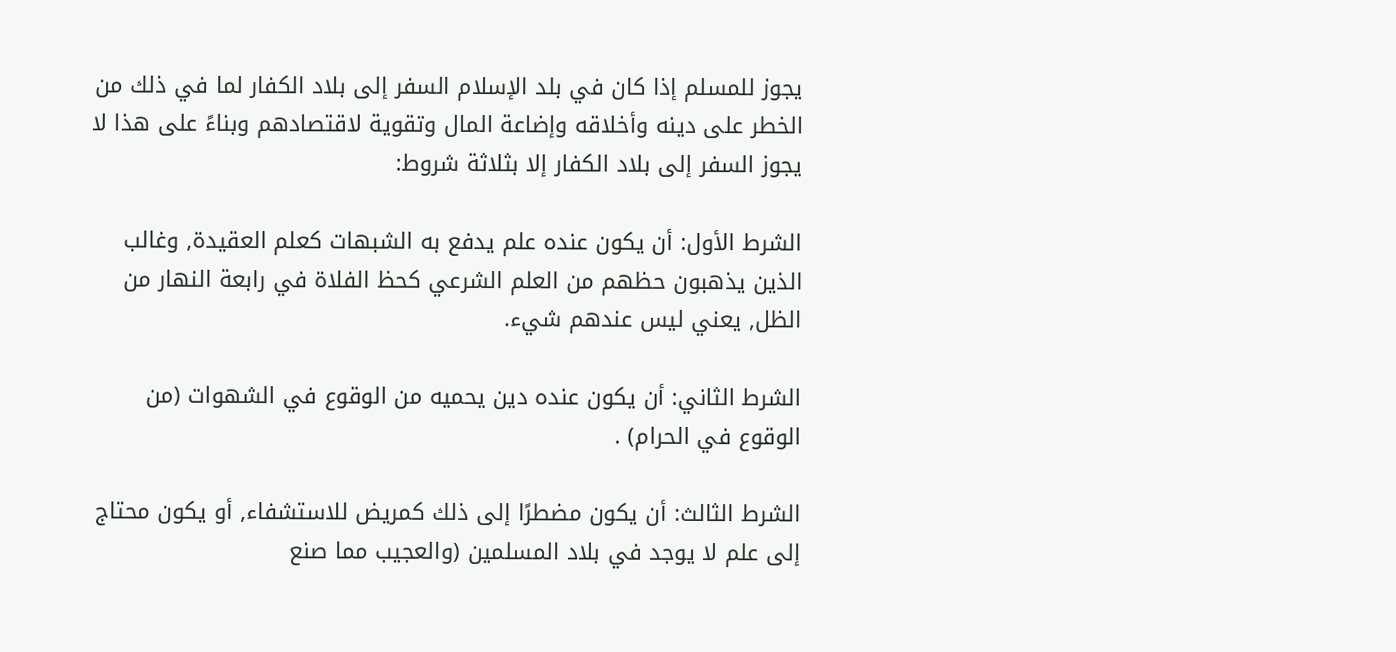يجوز للمسلم إذا كان في بلد الإسلام السفر إلى بلاد الكفار لما في ذلك من الخطر على دينه وأخلاقه وإضاعة المال وتقوية لاقتصادهم وبناءً على هذا لا يجوز السفر إلى بلاد الكفار إلا بثلاثة شروط:

الشرط الأول: أن يكون عنده علم يدفع به الشبهات كعلم العقيدة, وغالب الذين يذهبون حظهم من العلم الشرعي كحظ الفلاة في رابعة النهار من الظل, يعني ليس عندهم شيء.

الشرط الثاني: أن يكون عنده دين يحميه من الوقوع في الشهوات (من الوقوع في الحرام) .

الشرط الثالث: أن يكون مضطرًا إلى ذلك كمريض للاستشفاء, أو يكون محتاج إلى علم لا يوجد في بلاد المسلمين (والعجيب مما صنع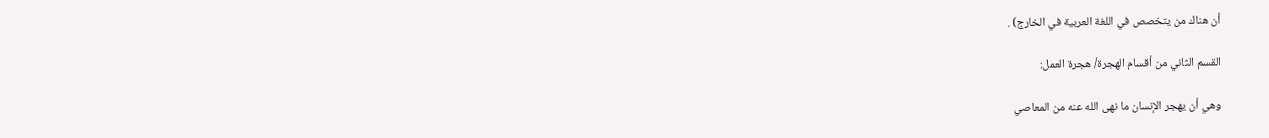أن هناك من يتخصص في اللغة العربية في الخارج) .

القسم الثاني من أقسام الهجرة/ هجرة العمل:

وهي أن يهجر الإنسان ما نهى الله عنه من المعاصي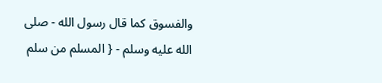والفسوق كما قال رسول الله - صلى الله عليه وسلم - { المسلم من سلم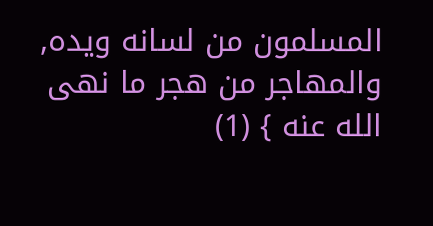المسلمون من لسانه ويده, والمهاجر من هجر ما نهى الله عنه } (1)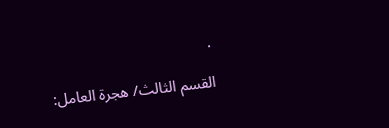.

القسم الثالث/ هجرة العامل: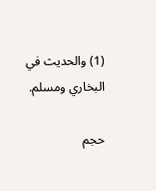(1) والحديث في البخاري ومسلم.

حجم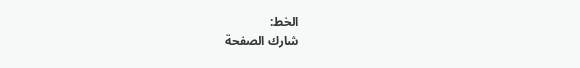الخط:
شارك الصفحة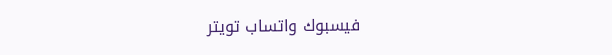فيسبوك واتساب تويتر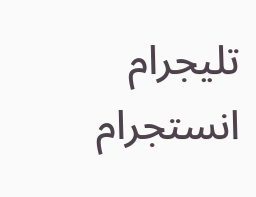تليجرام انستجرام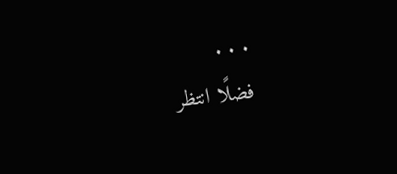. . .
فضلًا انتظر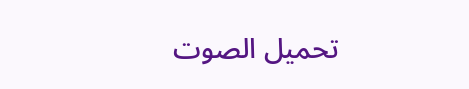تحميل الصوت